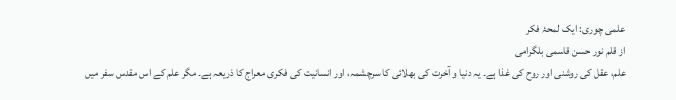علمی چوری: ایک لمحۂ فکر
از قلم نور حسن قاسمی بلگرامی
علم، عقل کی روشنی اور روح کی غذا ہے۔ یہ دنیا و آخرت کی بھلائی کا سرچشمہ، اور انسانیت کی فکری معراج کا ذریعہ ہے۔ مگر علم کے اس مقدس سفر میں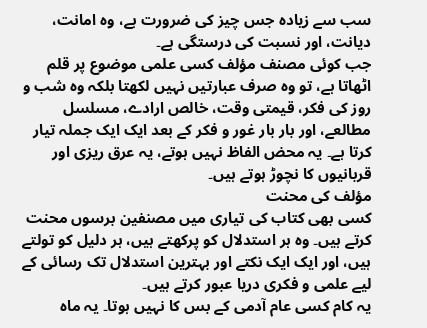سب سے زیادہ جس چیز کی ضرورت ہے، وہ امانت، دیانت، اور نسبت کی درستگی ہے۔
جب کوئی مصنف مؤلف کسی علمی موضوع پر قلم اٹھاتا ہے، تو وہ صرف عبارتیں نہیں لکھتا بلکہ وہ شب و روز کی فکر، قیمتی وقت، خالص ارادے، مسلسل مطالعے، اور بار بار غور و فکر کے بعد ایک ایک جملہ تیار کرتا ہے۔ یہ محض الفاظ نہیں ہوتے، یہ عرق ریزی اور قربانیوں کا نچوڑ ہوتے ہیں۔
مؤلف کی محنت
کسی بھی کتاب کی تیاری میں مصنفین برسوں محنت کرتے ہیں۔ وہ ہر استدلال کو پرکھتے ہیں، ہر دلیل کو تولتے ہیں، اور ایک ایک نکتے اور بہترین استدلال تک رسائی کے لیے علمی و فکری دریا عبور کرتے ہیں۔
یہ کام کسی عام آدمی کے بس کا نہیں ہوتا۔ یہ ماہ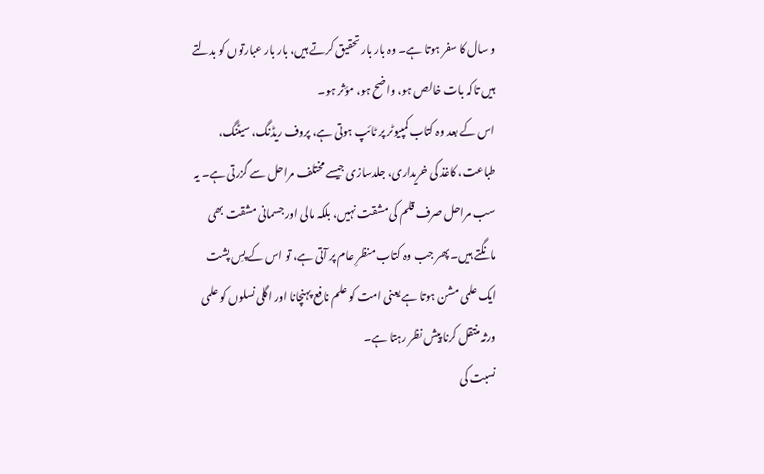و سال کا سفر ہوتا ہے۔ وہ بار بار تحقیق کرتے ہیں، بار بار عبارتوں کو بدلتے ہیں تاکہ بات خالص ہو، واضح ہو، مؤثر ہو۔
اس کے بعد وہ کتاب کمپیوٹر پر ٹائپ ہوتی ہے، پروف ریڈنگ، سیٹنگ، طباعت، کاغذ کی خریداری، جلدسازی جیسے مختلف مراحل سے گزرتی ہے۔ یہ سب مراحل صرف قلم کی مشقت نہیں، بلکہ مالی اور جسمانی مشقت بھی مانگتے ہیں۔ پھر جب وہ کتاب منظرِ عام پر آتی ہے، تو اس کے پسِ پشت ایک علمی مشن ہوتا ہے یعنی امت کو علم نافع پہنچانا اور اگلی نسلوں کو علمی ورثہ منتقل کرنا پیش نظر رہتا ہے۔
نسبت کی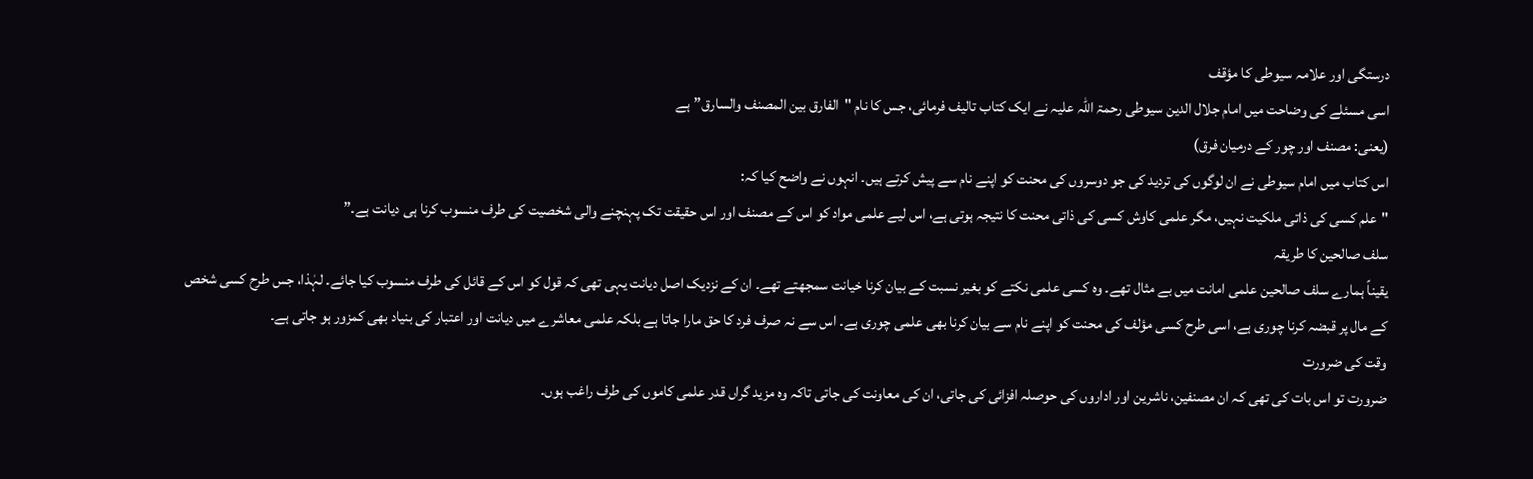درستگی اور علامہ سیوطی کا مؤقف
اسی مسئلے کی وضاحت میں امام جلال الدین سیوطی رحمۃ اللہ علیہ نے ایک کتاب تالیف فرمائی، جس کا نام "الفارق بین المصنف والسارق”ہے
(یعنی: مصنف اور چور کے درمیان فرق)
اس کتاب میں امام سیوطی نے ان لوگوں کی تردید کی جو دوسروں کی محنت کو اپنے نام سے پیش کرتے ہیں۔ انہوں نے واضح کیا کہ:
"علم کسی کی ذاتی ملکیت نہیں، مگر علمی کاوش کسی کی ذاتی محنت کا نتیجہ ہوتی ہے، اس لیے علمی مواد کو اس کے مصنف اور اس حقیقت تک پہنچنے والی شخصیت کی طرف منسوب کرنا ہی دیانت ہے۔”
سلف صالحین کا طریقہ
یقیناً ہمارے سلف صالحین علمی امانت میں بے مثال تھے۔ وہ کسی علمی نکتے کو بغیر نسبت کے بیان کرنا خیانت سمجھتے تھے۔ ان کے نزدیک اصل دیانت یہی تھی کہ قول کو اس کے قائل کی طرف منسوب کیا جائے۔ لہٰذا، جس طرح کسی شخص کے مال پر قبضہ کرنا چوری ہے، اسی طرح کسی مؤلف کی محنت کو اپنے نام سے بیان کرنا بھی علمی چوری ہے۔ اس سے نہ صرف فرد کا حق مارا جاتا ہے بلکہ علمی معاشرے میں دیانت اور اعتبار کی بنیاد بھی کمزور ہو جاتی ہے۔
وقت کی ضرورت
ضرورت تو اس بات کی تھی کہ ان مصنفین، ناشرین اور اداروں کی حوصلہ افزائی کی جاتی، ان کی معاونت کی جاتی تاکہ وہ مزید گراں قدر علمی کاموں کی طرف راغب ہوں۔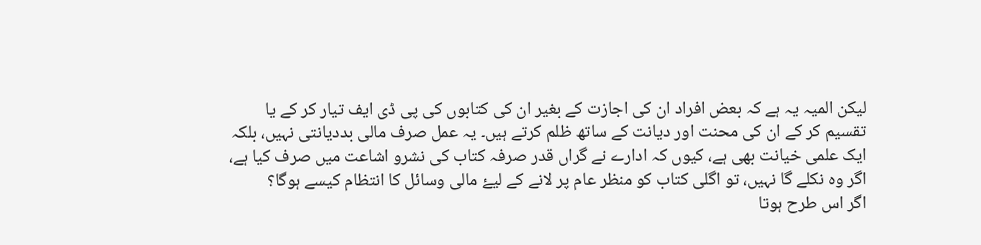لیکن المیہ یہ ہے کہ بعض افراد ان کی اجازت کے بغیر ان کی کتابوں کی پی ڈی ایف تیار کر کے یا تقسیم کر کے ان کی محنت اور دیانت کے ساتھ ظلم کرتے ہیں۔ یہ عمل صرف مالی بددیانتی نہیں، بلکہ ایک علمی خیانت بھی ہے، کیوں کہ ادارے نے گراں قدر صرفہ کتاب کی نشرو اشاعت میں صرف کیا ہے، اگر وہ نکلے گا نہیں، تو اگلی کتاب کو منظر عام پر لانے کے لیۓ مالی وسائل کا انتظام کیسے ہوگا؟
اگر اس طرح ہوتا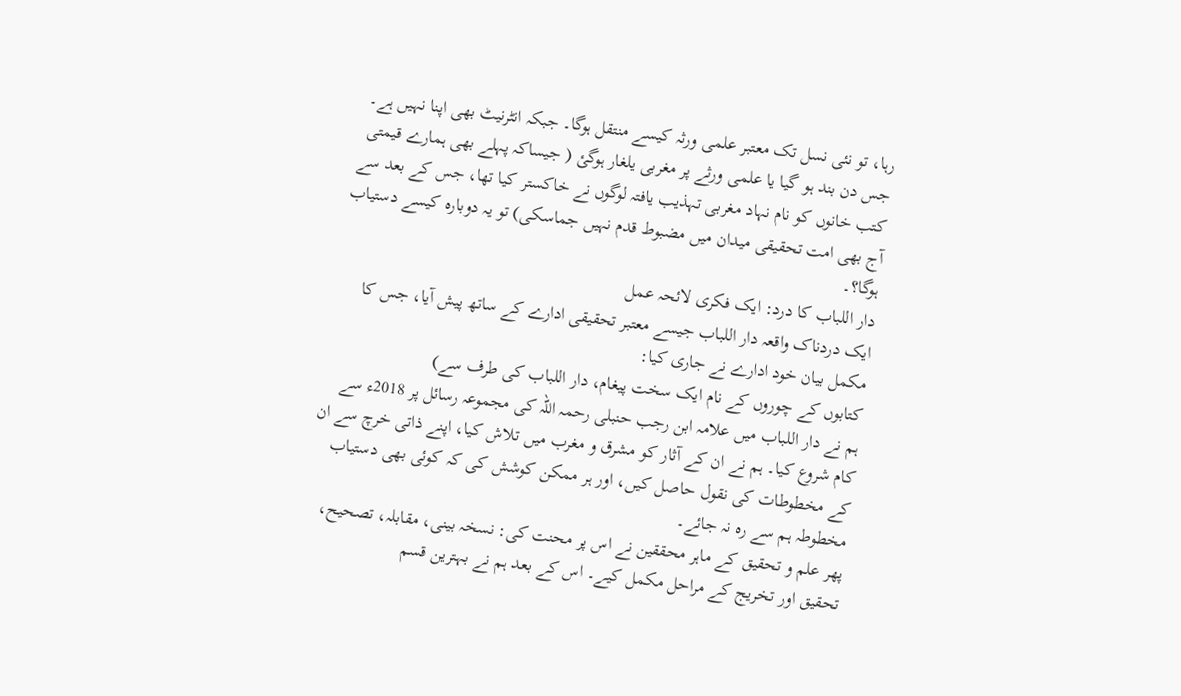رہا، تو نئی نسل تک معتبر علمی ورثہ کیسے منتقل ہوگا۔ جبکہ انٹرنیٹ بھی اپنا نہیں ہے۔ جس دن بند ہو گیا یا علمی ورثے پر مغربی یلغار ہوگئ ( جیساکہ پہلے بھی ہمارے قیمتی کتب خانوں کو نام نہاد مغربی تہذیب یافتہ لوگوں نے خاکستر کیا تھا، جس کے بعد سے آج بھی امت تحقیقی میدان میں مضبوط قدم نہیں جماسکی) تو یہ دوبارہ کیسے دستیاب ہوگا؟۔
دار اللباب کا درد: ایک فکری لائحہ عمل
ایک دردناک واقعہ دار اللباب جیسے معتبر تحقیقی ادارے کے ساتھ پیش آیا، جس کا مکمل بیان خود ادارے نے جاری کیا:
کتابوں کے چوروں کے نام ایک سخت پیغام، دار اللباب کی طرف سے)
ہم نے دار اللباب میں علامہ ابن رجب حنبلی رحمہ اللہ کی مجموعہ رسائل پر 2018ء سے کام شروع کیا۔ ہم نے ان کے آثار کو مشرق و مغرب میں تلاش کیا، اپنے ذاتی خرچ سے ان کے مخطوطات کی نقول حاصل کیں، اور ہر ممکن کوشش کی کہ کوئی بھی دستیاب مخطوطہ ہم سے رہ نہ جائے۔
پھر علم و تحقیق کے ماہر محققین نے اس پر محنت کی: نسخہ بینی، مقابلہ، تصحیح، تحقیق اور تخریج کے مراحل مکمل کیے۔ اس کے بعد ہم نے بہترین قسم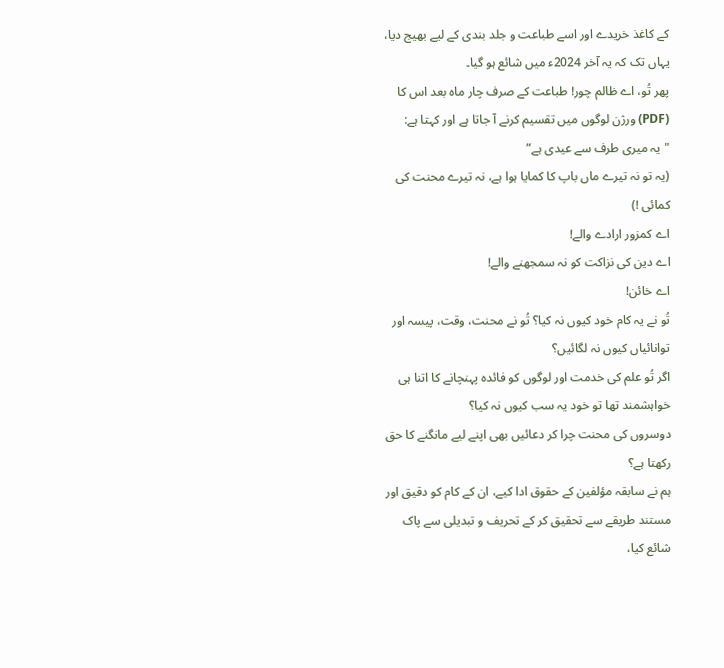کے کاغذ خریدے اور اسے طباعت و جلد بندی کے لیے بھیج دیا، یہاں تک کہ یہ آخر 2024ء میں شائع ہو گیا۔
پھر تُو، اے ظالم چور! طباعت کے صرف چار ماہ بعد اس کا (PDF) ورژن لوگوں میں تقسیم کرنے آ جاتا ہے اور کہتا ہے:
"یہ میری طرف سے عیدی ہے”
(یہ تو نہ تیرے ماں باپ کا کمایا ہوا ہے، نہ تیرے محنت کی کمائی !)
اے کمزور ارادے والے!
اے دین کی نزاکت کو نہ سمجھنے والے!
اے خائن!
تُو نے یہ کام خود کیوں نہ کیا؟ تُو نے محنت، وقت، پیسہ اور توانائیاں کیوں نہ لگائیں؟
اگر تُو علم کی خدمت اور لوگوں کو فائدہ پہنچانے کا اتنا ہی خواہشمند تھا تو خود یہ سب کیوں نہ کیا؟
دوسروں کی محنت چرا کر دعائیں بھی اپنے لیے مانگنے کا حق رکھتا ہے؟
ہم نے سابقہ مؤلفین کے حقوق ادا کیے، ان کے کام کو دقیق اور مستند طریقے سے تحقیق کر کے تحریف و تبدیلی سے پاک شائع کیا،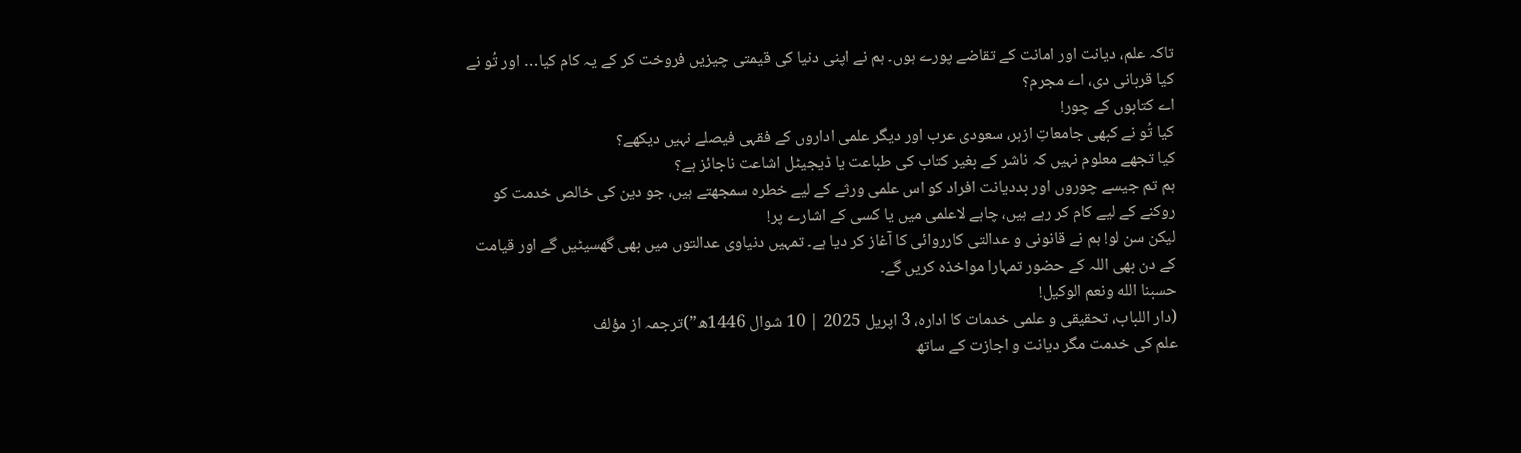تاکہ علم، دیانت اور امانت کے تقاضے پورے ہوں۔ ہم نے اپنی دنیا کی قیمتی چیزیں فروخت کر کے یہ کام کیا… اور تُو نے کیا قربانی دی، اے مجرم؟
اے کتابوں کے چور!
کیا تُو نے کبھی جامعاتِ ازہر، سعودی عرب اور دیگر علمی اداروں کے فقہی فیصلے نہیں دیکھے؟
کیا تجھے معلوم نہیں کہ ناشر کے بغیر کتاب کی طباعت یا ڈیجیٹل اشاعت ناجائز ہے؟
ہم تم جیسے چوروں اور بددیانت افراد کو اس علمی ورثے کے لیے خطرہ سمجھتے ہیں، جو دین کی خالص خدمت کو روکنے کے لیے کام کر رہے ہیں، چاہے لاعلمی میں یا کسی کے اشارے پر!
لیکن سن لو! ہم نے قانونی و عدالتی کارروائی کا آغاز کر دیا ہے۔ تمہیں دنیاوی عدالتوں میں بھی گھسیٹیں گے اور قیامت کے دن بھی اللہ کے حضور تمہارا مواخذہ کریں گے۔
حسبنا الله ونعم الوكيل!
(دار اللباب، تحقیقی و علمی خدمات کا ادارہ، 3 اپریل 2025 | 10 شوال 1446ھ”)ترجمہ از مؤلف
علم کی خدمت مگر دیانت و اجازت کے ساتھ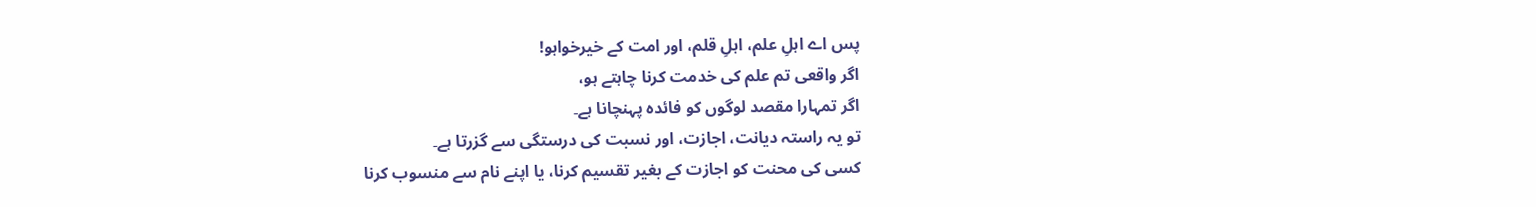پس اے اہلِ علم، اہلِ قلم، اور امت کے خیرخواہو!
اگر واقعی تم علم کی خدمت کرنا چاہتے ہو،
اگر تمہارا مقصد لوگوں کو فائدہ پہنچانا ہے۔
تو یہ راستہ دیانت، اجازت، اور نسبت کی درستگی سے گزرتا ہے۔
کسی کی محنت کو اجازت کے بغیر تقسیم کرنا، یا اپنے نام سے منسوب کرنا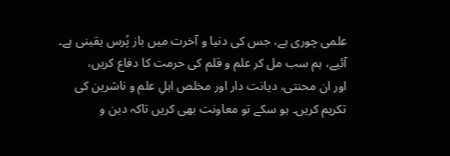علمی چوری ہے، جس کی دنیا و آخرت میں باز پُرس یقینی ہے۔
آئیے، ہم سب مل کر علم و قلم کی حرمت کا دفاع کریں،
اور ان محنتی، دیانت دار اور مخلص اہلِ علم و ناشرین کی تکریم کریں۔ ہو سکے تو معاونت بھی کریں تاکہ دین و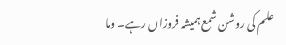علم کی روشن شمع ہمیشہ فروزاں رہے۔ وما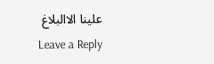علینا الاالبلاغ
Leave a Reply